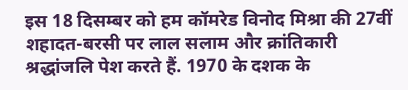इस 18 दिसम्बर को हम कॉमरेड विनोद मिश्रा की 27वीं शहादत-बरसी पर लाल सलाम और क्रांतिकारी श्रद्धांजलि पेश करते हैं. 1970 के दशक के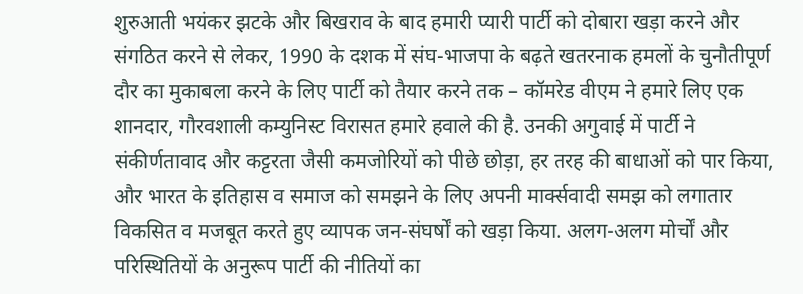शुरुआती भयंकर झटके और बिखराव के बाद हमारी प्यारी पार्टी को दोबारा खड़ा करने और संगठित करने से लेकर, 1990 के दशक में संघ-भाजपा के बढ़ते खतरनाक हमलों के चुनौतीपूर्ण दौर का मुकाबला करने के लिए पार्टी को तैयार करने तक – कॉमरेड वीएम ने हमारे लिए एक शानदार, गौरवशाली कम्युनिस्ट विरासत हमारे हवाले की है. उनकी अगुवाई में पार्टी ने संकीर्णतावाद और कट्टरता जैसी कमजोरियों को पीछे छोड़ा, हर तरह की बाधाओं को पार किया, और भारत के इतिहास व समाज को समझने के लिए अपनी मार्क्सवादी समझ को लगातार विकसित व मजबूत करते हुए व्यापक जन-संघर्षों को खड़ा किया. अलग-अलग मोर्चों और परिस्थितियों के अनुरूप पार्टी की नीतियों का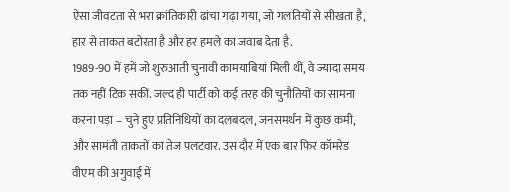ऐसा जीवटता से भरा क्रांतिकारी ढांचा गढ़ा गया, जो गलतियों से सीखता है, हार से ताकत बटोरता है और हर हमले का जवाब देता है.
1989-90 में हमें जो शुरुआती चुनावी कामयाबियां मिली थीं, वे ज्यादा समय तक नहीं टिक सकीं. जल्द ही पार्टी को कई तरह की चुनौतियों का सामना करना पड़ा – चुने हुए प्रतिनिधियों का दलबदल, जनसमर्थन में कुछ कमी, और सामंती ताकतों का तेज पलटवार. उस दौर में एक बार फिर कॉमरेड वीएम की अगुवाई में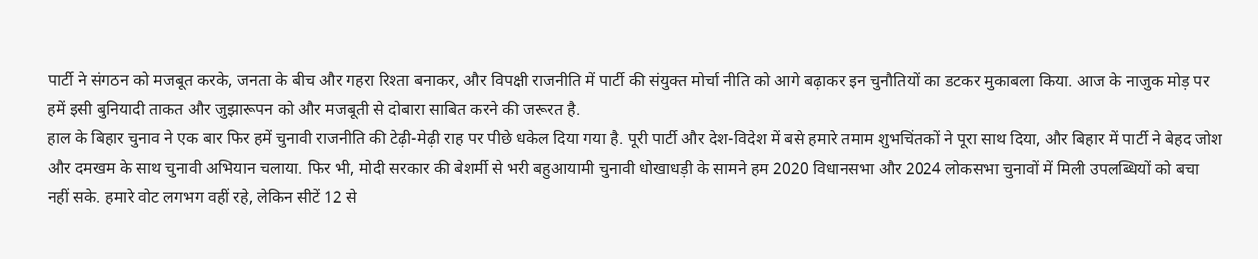पार्टी ने संगठन को मजबूत करके, जनता के बीच और गहरा रिश्ता बनाकर, और विपक्षी राजनीति में पार्टी की संयुक्त मोर्चा नीति को आगे बढ़ाकर इन चुनौतियों का डटकर मुकाबला किया. आज के नाजुक मोड़ पर हमें इसी बुनियादी ताकत और जुझारूपन को और मजबूती से दोबारा साबित करने की जरूरत है.
हाल के बिहार चुनाव ने एक बार फिर हमें चुनावी राजनीति की टेढ़ी-मेढ़ी राह पर पीछे धकेल दिया गया है. पूरी पार्टी और देश-विदेश में बसे हमारे तमाम शुभचिंतकों ने पूरा साथ दिया, और बिहार में पार्टी ने बेहद जोश और दमखम के साथ चुनावी अभियान चलाया. फिर भी, मोदी सरकार की बेशर्मी से भरी बहुआयामी चुनावी धोखाधड़ी के सामने हम 2020 विधानसभा और 2024 लोकसभा चुनावों में मिली उपलब्धियों को बचा नहीं सके. हमारे वोट लगभग वहीं रहे, लेकिन सीटें 12 से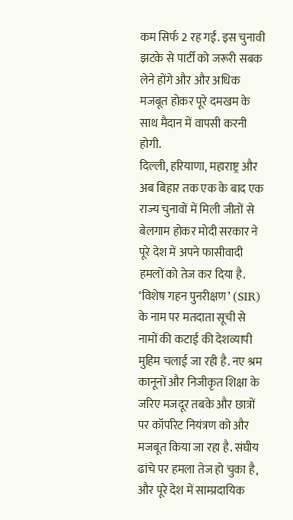कम सिर्फ 2 रह गईं. इस चुनावी झटके से पार्टी को जरूरी सबक लेने होंगे और और अधिक मजबूत होकर पूरे दमखम के साथ मैदान में वापसी करनी होगी.
दिल्ली, हरियाणा, महाराष्ट्र और अब बिहार तक एक के बाद एक राज्य चुनावों में मिली जीतों से बेलगाम होकर मोदी सरकार ने पूरे देश में अपने फासीवादी हमलों को तेज कर दिया है. ‘विशेष गहन पुनरीक्षण’ (SIR) के नाम पर मतदाता सूची से नामों की कटाई की देशव्यापी मुहिम चलाई जा रही है. नए श्रम कानूनों और निजीकृत शिक्षा के जरिए मजदूर तबके और छात्रों पर कॉर्पारेट नियंत्रण को और मजबूत किया जा रहा है. संघीय ढांचे पर हमला तेज हो चुका है, और पूरे देश में साम्प्रदायिक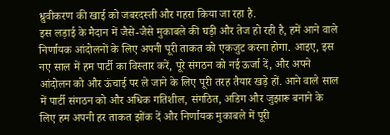ध्रुवीकरण की खाई को जबरदस्ती और गहरा किया जा रहा है.
इस लड़ाई के मैदान में जैसे-जैसे मुकाबले की घड़ी और तेज हो रही है, हमें आने वाले निर्णायक आंदोलनों के लिए अपनी पूरी ताकत को एकजुट करना होगा. आइए, इस नए साल में हम पार्टी का विस्तार करें, पूरे संगठन को नई ऊर्जा दें, और अपने आंदोलन को और ऊंचाई पर ले जाने के लिए पूरी तरह तैयार खड़े हों. आने वाले साल में पार्टी संगठन को और अधिक गतिशील, संगठित, अडिग और जुझारू बनाने के लिए हम अपनी हर ताकत झोंक दें और निर्णायक मुकाबले में पूरी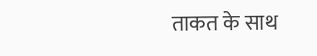ताकत के साथ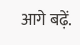आगे बढ़ें.